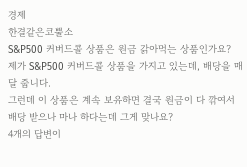경제
한결같은코뿔소
S&P500 커버드콜 상품은 원금 갉아먹는 상품인가요?
제가 S&P500 커버드콜 상품을 가지고 있는데, 배당을 매달 줍니다.
그런데 이 상품은 계속 보유하면 결국 원금이 다 깎여서 배당 받으나 마나 하다는데 그게 맞나요?
4개의 답변이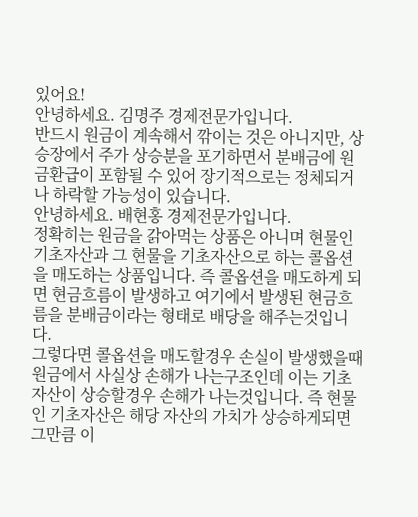있어요!
안녕하세요. 김명주 경제전문가입니다.
반드시 원금이 계속해서 깎이는 것은 아니지만, 상승장에서 주가 상승분을 포기하면서 분배금에 원금환급이 포함될 수 있어 장기적으로는 정체되거나 하락할 가능성이 있습니다.
안녕하세요. 배현홍 경제전문가입니다.
정확히는 원금을 갉아먹는 상품은 아니며 현물인 기초자산과 그 현물을 기초자산으로 하는 콜옵션을 매도하는 상품입니다. 즉 콜옵션을 매도하게 되면 현금흐름이 발생하고 여기에서 발생된 현금흐름을 분배금이라는 형태로 배당을 해주는것입니다.
그렇다면 콜옵션을 매도할경우 손실이 발생했을때 원금에서 사실상 손해가 나는구조인데 이는 기초자산이 상승할경우 손해가 나는것입니다. 즉 현물인 기초자산은 해당 자산의 가치가 상승하게되면 그만큼 이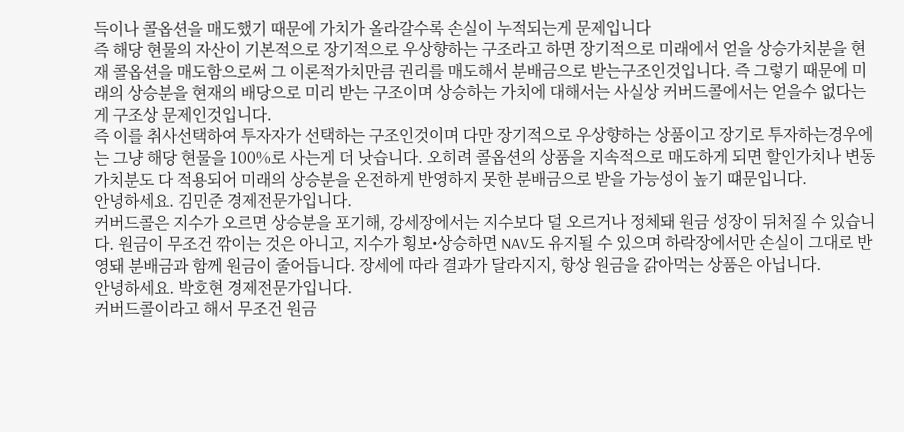득이나 콜옵션을 매도했기 때문에 가치가 올라갈수록 손실이 누적되는게 문제입니다
즉 해당 현물의 자산이 기본적으로 장기적으로 우상향하는 구조라고 하면 장기적으로 미래에서 얻을 상승가치분을 현재 콜옵션을 매도함으로써 그 이론적가치만큼 권리를 매도해서 분배금으로 받는구조인것입니다. 즉 그렇기 때문에 미래의 상승분을 현재의 배당으로 미리 받는 구조이며 상승하는 가치에 대해서는 사실상 커버드콜에서는 얻을수 없다는게 구조상 문제인것입니다.
즉 이를 취사선택하여 투자자가 선택하는 구조인것이며 다만 장기적으로 우상향하는 상품이고 장기로 투자하는경우에는 그냥 해당 현물을 100%로 사는게 더 낫습니다. 오히려 콜옵션의 상품을 지속적으로 매도하게 되면 할인가치나 변동가치분도 다 적용되어 미래의 상승분을 온전하게 반영하지 못한 분배금으로 받을 가능성이 높기 떄문입니다.
안녕하세요. 김민준 경제전문가입니다.
커버드콜은 지수가 오르면 상승분을 포기해, 강세장에서는 지수보다 덜 오르거나 정체돼 원금 성장이 뒤처질 수 있습니다. 원금이 무조건 깎이는 것은 아니고, 지수가 횡보•상승하면 NAV도 유지될 수 있으며 하락장에서만 손실이 그대로 반영돼 분배금과 함께 원금이 줄어듭니다. 장세에 따라 결과가 달라지지, 항상 원금을 갉아먹는 상품은 아닙니다.
안녕하세요. 박호현 경제전문가입니다.
커버드콜이라고 해서 무조건 원금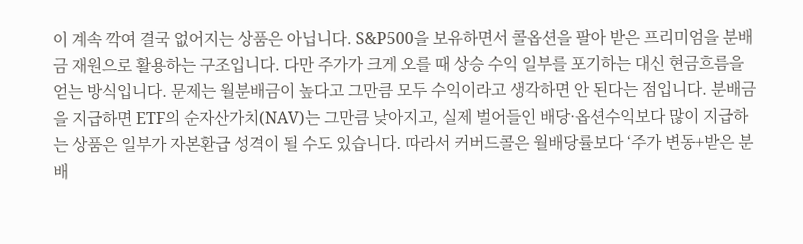이 계속 깍여 결국 없어지는 상품은 아닙니다. S&P500을 보유하면서 콜옵션을 팔아 받은 프리미엄을 분배금 재원으로 활용하는 구조입니다. 다만 주가가 크게 오를 때 상승 수익 일부를 포기하는 대신 현금흐름을 얻는 방식입니다. 문제는 월분배금이 높다고 그만큼 모두 수익이라고 생각하면 안 된다는 점입니다. 분배금을 지급하면 ETF의 순자산가치(NAV)는 그만큼 낮아지고, 실제 벌어들인 배당·옵션수익보다 많이 지급하는 상품은 일부가 자본환급 성격이 될 수도 있습니다. 따라서 커버드콜은 월배당률보다 ‘주가 변동+받은 분배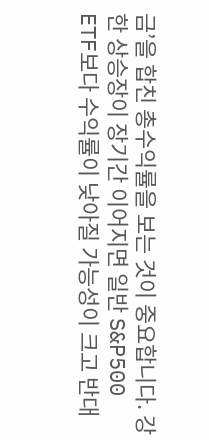금’을 합친 총수익률을 보는 것이 중요합니다. 강한 상승장이 장기간 이어지면 일반 S&P500 ETF보다 수익률이 낮아질 가능성이 크고 반대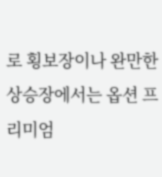로 횡보장이나 완만한 상승장에서는 옵션 프리미엄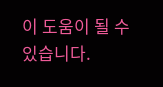이 도움이 될 수 있습니다.